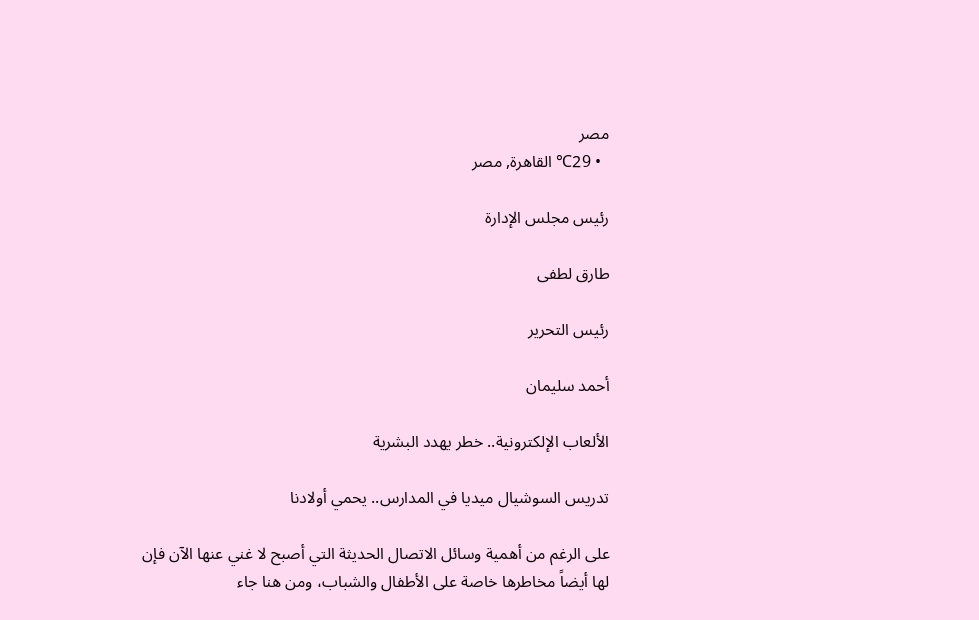مصر
  • 29℃ القاهرة, مصر

رئيس مجلس الإدارة

طارق لطفى

رئيس التحرير

أحمد سليمان

الألعاب الإلكترونية.. خطر يهدد البشرية

تدريس السوشيال ميديا في المدارس.. يحمي أولادنا

على الرغم من أهمية وسائل الاتصال الحديثة التي أصبح لا غني عنها الآن فإن لها أيضاً مخاطرها خاصة على الأطفال والشباب، ومن هنا جاء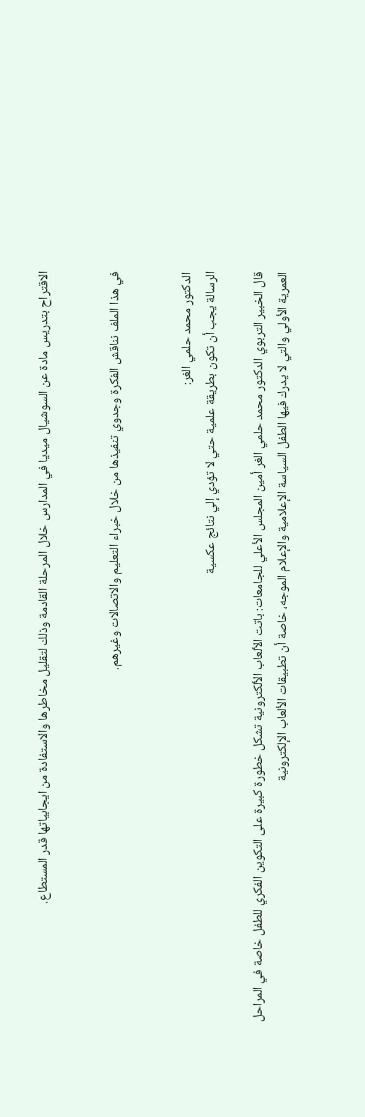الاقتراح بتدريس مادة عن السوشيال ميديا في المدارس خلال المرحلة القادمة وذلك لتقليل مخاطرها والاستفادة من ايجابياتها قدر المستطاع.


في هذا الملف نناقش الفكرة وجدوي تنفيذها من خلال خبراء التعليم والاتصالات وغيرهم.


الدكتور محمد حلمي الغر:
الرسالة يجب أن تكون بطريقة علمية حتي لا تؤدي إلي نتائج عكسية

قال الخبير التربوي الدكتور محمد حلمي الغر أمين المجلس الأعلي للجامعات: باتت الألعاب الألكترونية تشكل خطورة كبيرة على التكوين الفكري للطفل خاصة في المراحل العمرية الأولي والتي لا يدرك فيها الطفل السياسة الإعلامية والإعلام الموجه، خاصة أن تطبيقات الألعاب الإلكترونية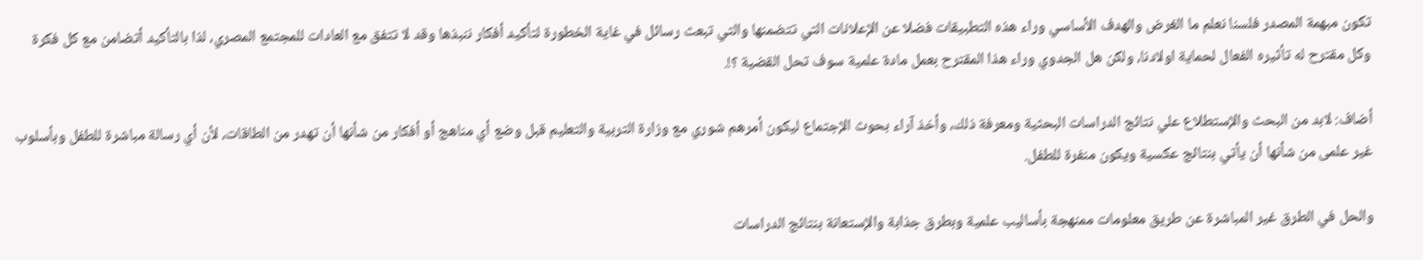تكون مبهمة المصدر فلسنا نعلم ما الغرض والهدف الأساسي وراء هذه التطبيقات فضلا عن الإعلانات التي تتضمنها والتي تبعث رسائل في غاية الخطورة لتأكيد أفكار ننبذها وقد لا تتفق مع العادات للمجتمع المصري، لذا بالتأكيد أتضامن مع كل فكرة  وكل مقترح له تأثيره الفعال لحماية اولادنا، ولكن هل الجدوي وراء هذا المقترح بعمل مادة علمية سوف تحل القضية ؟!.

أضاف: لابد من البحث والإستطلاع علي نتائج الدراسات البحثية ومعرفة ذلك، وأخذ آراء بحوث الإجتماع ليكون أمرهم شوري مع وزارة التربية والتعليم قبل وضع أي مناهج أو أفكار من شأنها أن تهدر من الطاقات، لأن أي رسالة مباشرة للطفل وبأسلوب غير علمى من شأنها أن يأتي بنتائج عكسية ويكون منفرة للطفل.

والحل في الطرق غير المباشرة عن طريق معلومات ممنهجة بأساليب علمية وبطرق جذابة والإستعانة بنتائج الدراسات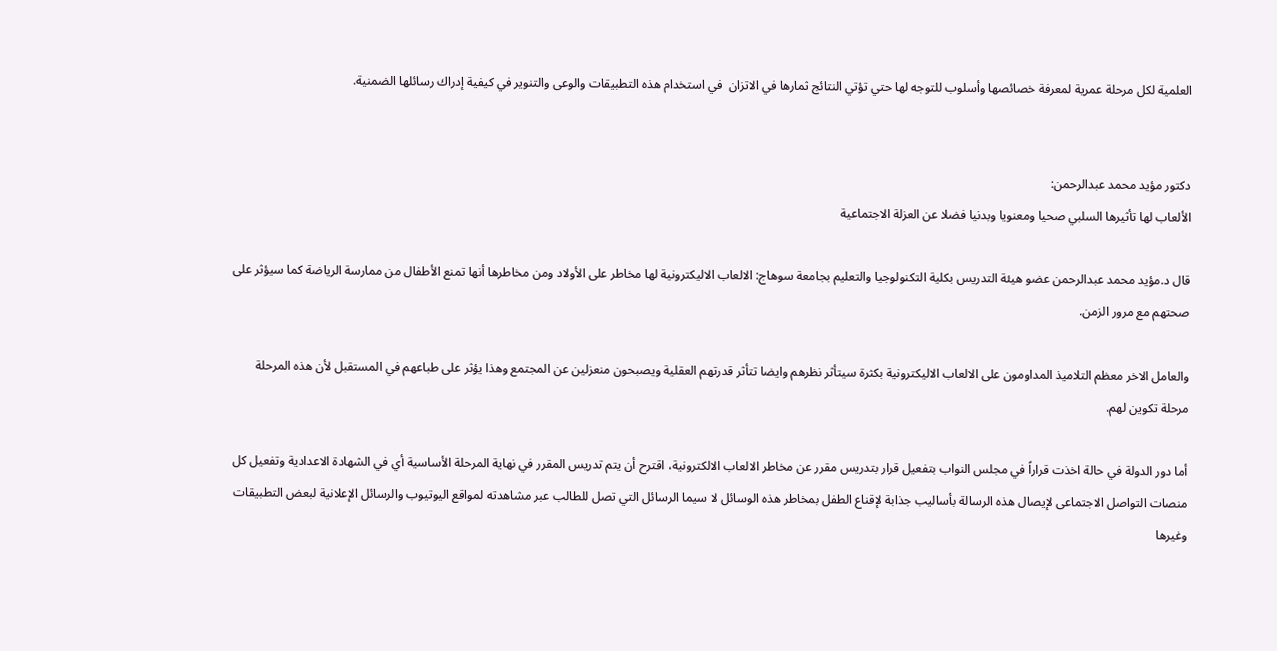العلمية لكل مرحلة عمرية لمعرفة خصائصها وأسلوب للتوجه لها حتي تؤتي النتائج ثمارها في الاتزان  في استخدام هذه التطبيقات والوعى والتنوير في كيفية إدراك رسائلها الضمنية.


دكتور مؤيد محمد عبدالرحمن:
الألعاب لها تأثيرها السلبي صحيا ومعنويا وبدنيا فضلا عن العزلة الاجتماعية

قال د.مؤيد محمد عبدالرحمن عضو هيئة التدريس بكلية التكنولوجيا والتعليم بجامعة سوهاج: الالعاب الاليكترونية لها مخاطر على الأولاد ومن مخاطرها أنها تمنع الأطفال من ممارسة الرياضة كما سيؤثر على صحتهم مع مرور الزمن.

والعامل الاخر معظم التلاميذ المداومون على الالعاب الاليكترونية بكثرة سيتأثر نظرهم وايضا تتأثر قدرتهم العقلية ويصبحون منعزلين عن المجتمع وهذا يؤثر على طباعهم في المستقبل لأن هذه المرحلة مرحلة تكوين لهم.

أما دور الدولة في حالة اخذت قراراً في مجلس النواب بتفعيل قرار بتدريس مقرر عن مخاطر الالعاب الالكترونية، اقترح أن يتم تدريس المقرر في نهاية المرحلة الأساسية أي في الشهادة الاعدادية وتفعيل كل منصات التواصل الاجتماعى لإيصال هذه الرسالة بأساليب جذابة لإقناع الطفل بمخاطر هذه الوسائل لا سيما الرسائل التي تصل للطالب عبر مشاهدته لمواقع اليوتيوب والرسائل الإعلانية لبعض التطبيقات وغيرها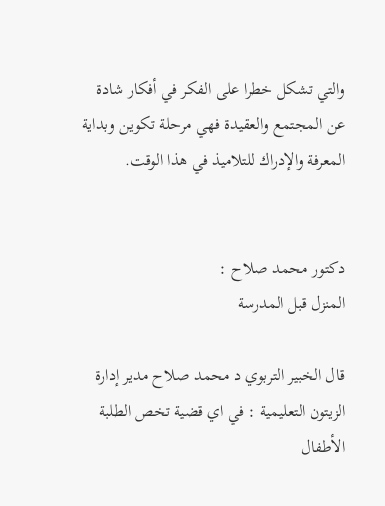والتي تشكل خطرا على الفكر في أفكار شادة عن المجتمع والعقيدة فهي مرحلة تكوين وبداية المعرفة والإدراك للتلاميذ في هذا الوقت.


دكتور محمد صلاح :
المنزل قبل المدرسة

قال الخبير التربوي د محمد صلاح مدير إدارة الزيتون التعليمية : في اي قضية تخص الطلبة الأطفال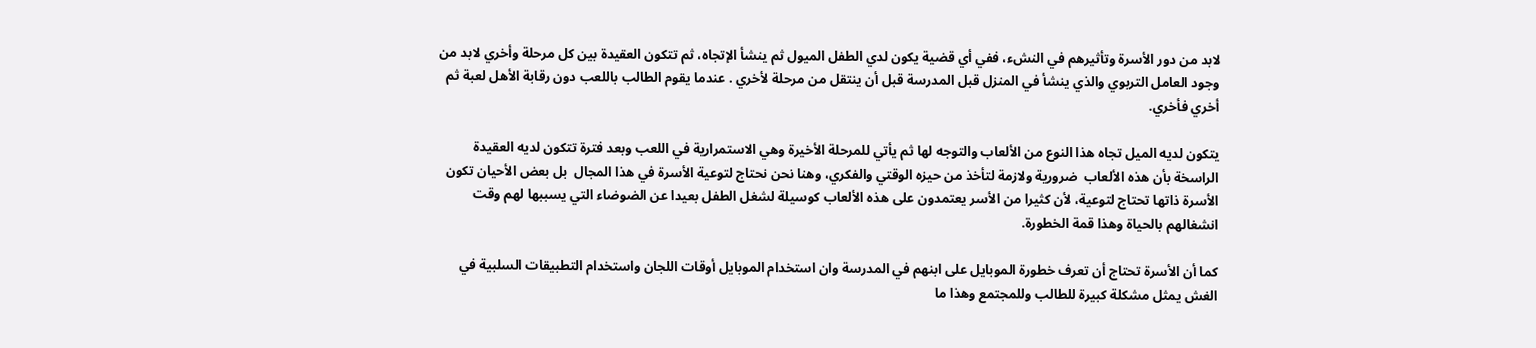لابد من دور الأسرة وتأثيرهم في النشء، ففي أي قضية يكون لدي الطفل الميول ثم ينشأ الإتجاه، ثم تتكون العقيدة بين كل مرحلة وأخري لابد من وجود العامل التربوي والذي ينشأ في المنزل قبل المدرسة قبل أن ينتقل من مرحلة لأخري . عندما يقوم الطالب باللعب دون رقابة الأهل لعبة ثم أخري فأخري.

يتكون لديه الميل تجاه هذا النوع من الألعاب والتوجه لها ثم يأتي للمرحلة الأخيرة وهي الاستمرارية في اللعب وبعد فترة تتكون لديه العقيدة الراسخة بأن هذه الألعاب  ضرورية ولازمة لتأخذ من حيزه الوقتي والفكري، وهنا نحن نحتاج لتوعية الأسرة في هذا المجال  بل بعض الأحيان تكون الأسرة ذاتها تحتاج لتوعية، لأن كثيرا من الأسر يعتمدون على هذه الألعاب كوسيلة لشغل الطفل بعيدا عن الضوضاء التي يسببها لهم وقت انشغالهم بالحياة وهذا قمة الخطورة.

كما أن الأسرة تحتاج أن تعرف خطورة الموبايل على ابنهم في المدرسة وان استخدام الموبايل أوقات اللجان واستخدام التطبيقات السلبية في الغش يمثل مشكلة كبيرة للطالب وللمجتمع وهذا ما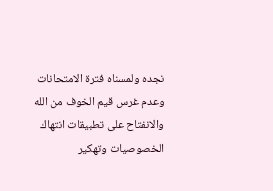نجده ولمسناه فترة الامتحانات وعدم غرس قيم الخوف من الله والانفتاح على تطبيقات انتهاك الخصوصيات وتهكير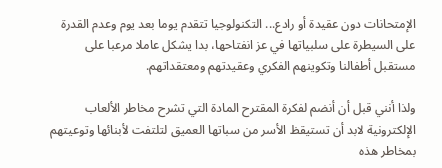الإمتحانات دون عقيدة أو رادع... التكنولوجيا تتقدم يوما بعد يوم وعدم القدرة على السيطرة على سلبياتها في عز انفتاحها، بدا يشكل عاملا مرعبا على مستقبل أطفالنا وتكوينهم الفكري وعقيدتهم ومعتقداتهم.

ولذا أنني قبل أن أنضم لفكرة المقترح المادة التي تشرح مخاطر الألعاب الإلكترونية لابد أن تستيقظ الأسر من سباتها العميق لتلتفت لأبنائها وتوعيتهم بمخاطر هذه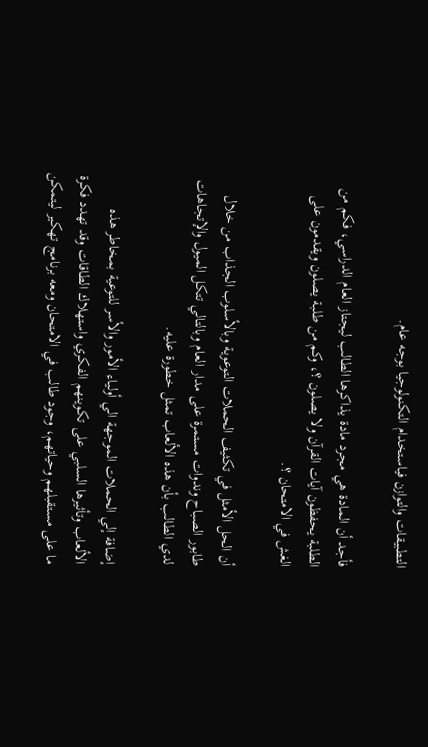التطبيقات والتوازن فياستخدام التكنولوجيا بوجه عام.

فأجد أن المادة هي مجرد مادة يذاكرها الطالب ليجتاز العام الدراسي، فكم من الطلبة يحفظون آيات القرآن ولا يصلون ؟، وكم من طلبة يصلون ويقدمون على الغش في الامتحان ؟.

أن الحل الأمثل في تكثيف الحملات التوعوية وبالأسلوب الجذاب من خلال طابور الصباح وندوات مستمرة على مدار العام وبالتالي تتكل الميول والإتجاهات لدي الطالب بأن هذه الألعاب تمثل خطورة عليه.

إضافة إلي الحملات الموجهة الي أولياء الأمور والأسر للتوعية بمخاطر هذه الألعاب وتأثيرها السلبي على تكوينهم الفكري واستهلاك الطاقات وقد تهدد فكرة ما على مستقبلهم وحياتهم، وجود طالب في الامتحان ومعه برنامج تهكير ليتمكن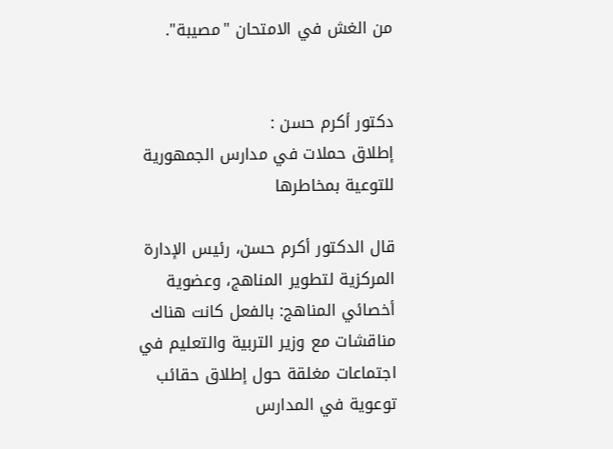من الغش في الامتحان "مصيبة".


دكتور أكرم حسن :
إطلاق حملات في مدارس الجمهورية للتوعية بمخاطرها

قال الدكتور أكرم حسن، رئيس الإدارة المركزية لتطوير المناهج، وعضوية أخصائي المناهج: بالفعل كانت هناك مناقشات مع وزير التربية والتعليم في اجتماعات مغلقة حول إطلاق حقائب توعوية في المدارس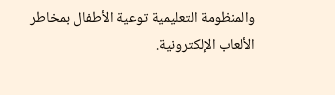والمنظومة التعليمية توعية الأطفال بمخاطر الألعاب الإلكترونية.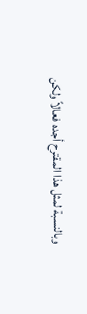وبالنسبة لمثل هذا المقترح أجده فعالاً ولكن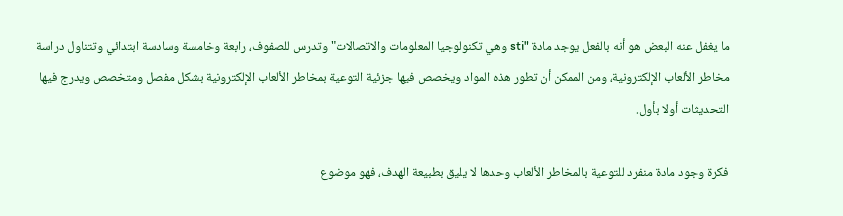ما يغفل عنه البعض هو أنه بالفعل يوجد مادة "sti وهي تكنولوجيا المعلومات والاتصالات" وتدرس للصفوف، رابعة وخامسة وسادسة ابتدائي وتتناول دراسة مخاطر الألعاب الإلكترونية، ومن الممكن أن تطور هذه المواد ويخصص فيها جزئية التوعية بمخاطر الألعاب الإلكترونية بشكل مفصل ومتخصص ويدرج فيها التحديثات أولا بأول.

فكرة وجود مادة منفرد للتوعية بالمخاطر الألعاب وحدها لا يليق بطبيعة الهدف، فهو موضوع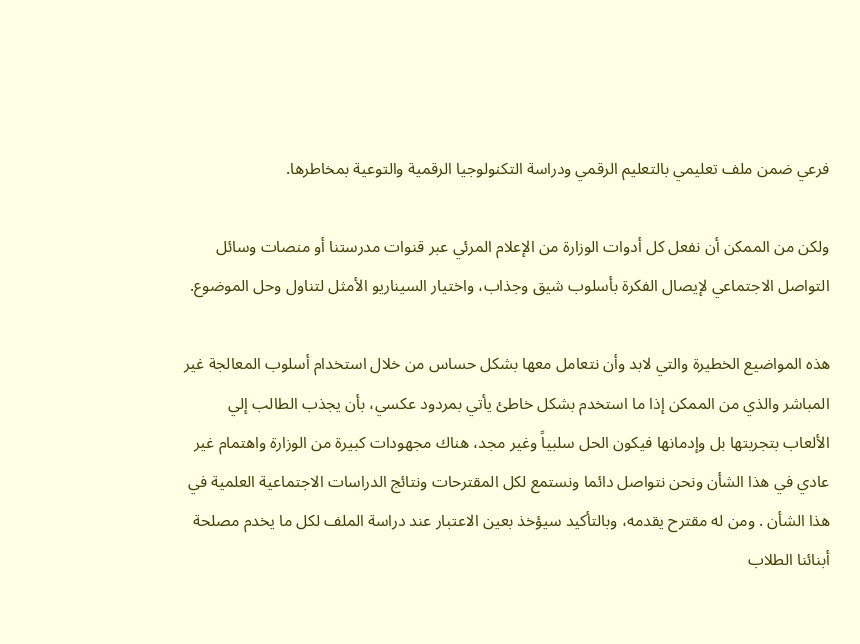فرعي ضمن ملف تعليمي بالتعليم الرقمي ودراسة التكنولوجيا الرقمية والتوعية بمخاطرها.

ولكن من الممكن أن نفعل كل أدوات الوزارة من الإعلام المرئي عبر قنوات مدرستنا أو منصات وسائل التواصل الاجتماعي لإيصال الفكرة بأسلوب شيق وجذاب، واختيار السيناريو الأمثل لتناول وحل الموضوع.

هذه المواضيع الخطيرة والتي لابد وأن نتعامل معها بشكل حساس من خلال استخدام أسلوب المعالجة غير المباشر والذي من الممكن إذا ما استخدم بشكل خاطئ يأتي بمردود عكسي، بأن يجذب الطالب إلي الألعاب بتجربتها بل وإدمانها فيكون الحل سلبياً وغير مجد، هناك مجهودات كبيرة من الوزارة واهتمام غير عادي في هذا الشأن ونحن نتواصل دائما ونستمع لكل المقترحات ونتائج الدراسات الاجتماعية العلمية في هذا الشأن . ومن له مقترح يقدمه، وبالتأكيد سيؤخذ بعين الاعتبار عند دراسة الملف لكل ما يخدم مصلحة أبنائنا الطلاب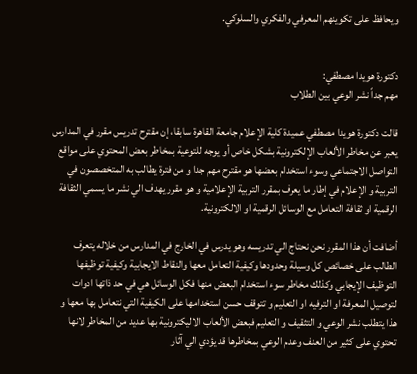ويحافظ على تكوينهم المعرفي والفكري والسلوكي.


دكتورة هويدا مصطفي:
مهم جداً نشر الوعي بين الطلاب

قالت دكتورة هويدا مصطفي عميدة كلية الإعلام جامعة القاهرة سابقا، إن مقترح تدريس مقرر في المدارس يعبر عن مخاطر الألعاب الإلكترونية بشكل خاص أو يوجه للتوعية بمخاطر بعض المحتوي على مواقع التواصل الاجتماعي وسوء استخدام بعضها هو مقترح مهم جدا و من فترة يطالب به المتخصصون في التربية و الإعلام في إطار ما يعرف بمقرر التربية الإعلامية و هو مقرر يهدف الي نشر ما يسمي الثقافة الرقمية او ثقافة التعامل مع الوسائل الرقمية او الالكترونية.

أضافت أن هذا المقرر نحن نحتاج الي تدريسه وهو يدرس في الخارج في المدارس من خلاله يتعرف الطالب على خصائص كل وسيلة وحدودها وكيفية التعامل معها والنقاط الايجابية وكيفية توظيفها التوظيف الإيجابي وكذلك مخاطر سوء استخدام البعض منها فكل الوسائل هي في حد ذاتها ادوات لتوصيل المعرفة او الترفيه او التعليم و تتوقف حسن استخدامها على الكيفية التي نتعامل بها معها و هذا يتطلب نشر الوعي و التثقيف و التعليم فبعض الألعاب الاليكترونية بها عديد من المخاطر لانها تحتوي على كثير من العنف وعدم الوعي بمخاطرها قد يؤدي الي آثار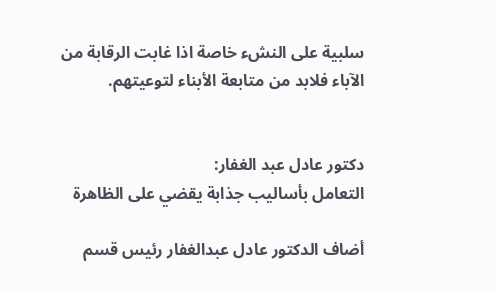سلبية على النشء خاصة اذا غابت الرقابة من الآباء فلابد من متابعة الأبناء لتوعيتهم.


دكتور عادل عبد الغفار:
التعامل بأساليب جذابة يقضي على الظاهرة

أضاف الدكتور عادل عبدالغفار رئيس قسم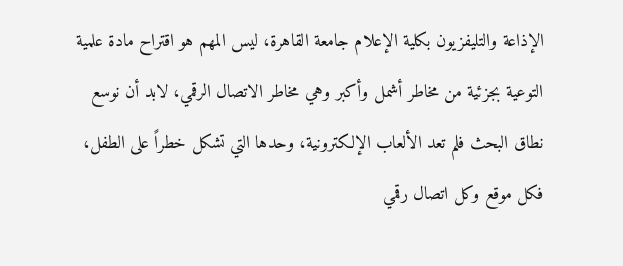الإذاعة والتليفزيون بكلية الإعلام جامعة القاهرة، ليس المهم هو اقتراح مادة علمية التوعية بجزئية من مخاطر أشمل وأكبر وهي مخاطر الاتصال الرقمي، لابد أن نوسع نطاق البحث فلم تعد الألعاب الإلكترونية، وحدها التي تشكل خطراً على الطفل، فكل موقع وكل اتصال رقمي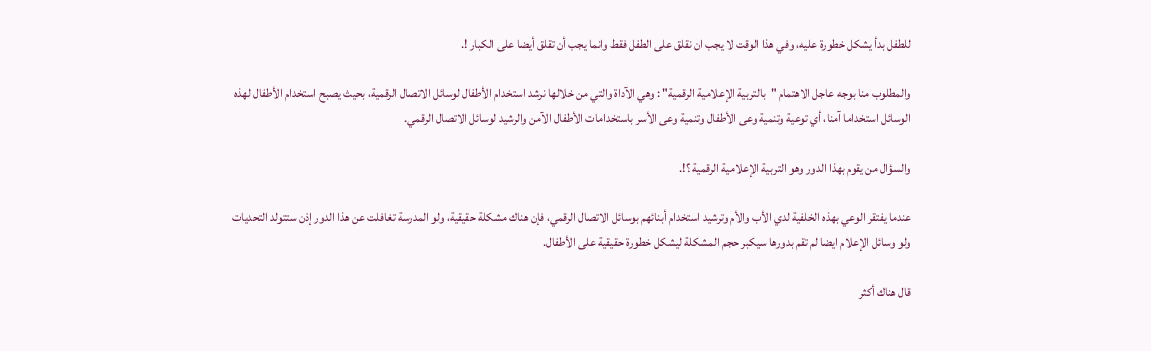للطفل بدأ يشكل خطورة عليه، وفي هذا الوقت لا يجب ان نقلق على الطفل فقط وانما يجب أن تقلق أيضا على الكبار !.

والمطلوب منا بوجه عاجل الاهتمام "بالتربية الإعلامية الرقمية" : وهي الآداة والتي من خلالها نرشد استخدام الأطفال لوسائل الاتصال الرقمية، بحيث يصبح استخدام الأطفال لهذه الوسائل استخداما آمنا، أي توعية وتنمية وعى الأطفال وتنمية وعى الأسر باستخدامات الأطفال الآمن والرشيد لوسائل الاتصال الرقمي.

والسؤال من يقوم بهذا الدور وهو التربية الإعلامية الرقمية ؟!.

عندما يفتقر الوعي بهذه الخلفية لدي الأب والأم وترشيد استخدام أبنائهم بوسائل الاتصال الرقمي، فإن هناك مشكلة حقيقية، ولو المدرسة تغافلت عن هذا الدور إذن ستتولد التحديات ولو وسائل الإعلام ايضا لم تقم بدورها سيكبر حجم المشكلة ليشكل خطورة حقيقية على الأطفال.

قال هناك أكثر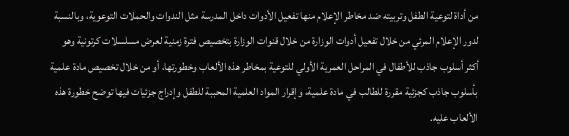من أداة لتوعية الطفل وتربيته ضد مخاطر الإعلام منها تفعيل الأدوات داخل المدرسة مثل الندوات والحملات التوعوية، وبالنسبة لدور الإعلام المرئي من خلال تفعيل أدوات الوزارة من خلال قنوات الوزارة بتخصيص فترة زمنية لعرض مسلسلات كرتونية وهو أكثر أسلوب جاذب للأطفال في المراحل العمرية الأولي للتوعية بمخاطر هذه الألعاب وخطورتها، أو من خلال تخصيص مادة علمية بأسلوب جاذب كجزئية مقررة للطالب في مادة علمية، وإقرار المواد العلمية المحببة للطفل وإدراج جزئيات فيها توضح خطورة هذه الألعاب عليه.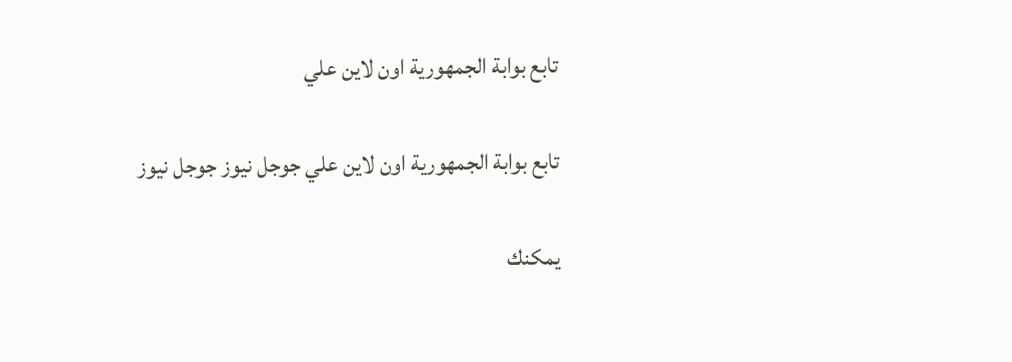تابع بوابة الجمهورية اون لاين علي

تابع بوابة الجمهورية اون لاين علي جوجل نيوز جوجل نيوز

يمكنك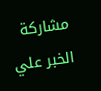مشاركة الخبر علي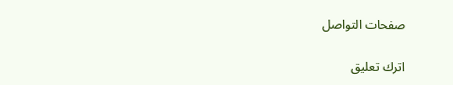صفحات التواصل

اترك تعليق